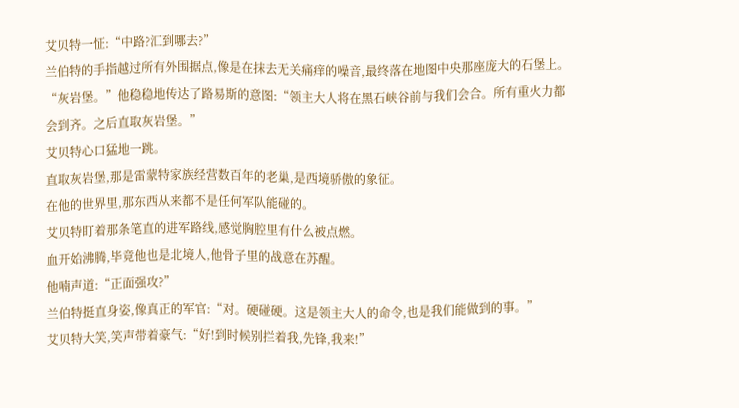艾贝特一怔:“中路?汇到哪去?”
兰伯特的手指越过所有外围据点,像是在抹去无关痛痒的噪音,最终落在地图中央那座庞大的石堡上。
“灰岩堡。”他稳稳地传达了路易斯的意图:“领主大人将在黑石峡谷前与我们会合。所有重火力都会到齐。之后直取灰岩堡。”
艾贝特心口猛地一跳。
直取灰岩堡,那是雷蒙特家族经营数百年的老巢,是西境骄傲的象征。
在他的世界里,那东西从来都不是任何军队能碰的。
艾贝特盯着那条笔直的进军路线,感觉胸腔里有什么被点燃。
血开始沸腾,毕竟他也是北境人,他骨子里的战意在苏醒。
他喃声道:“正面强攻?”
兰伯特挺直身姿,像真正的军官:“对。硬碰硬。这是领主大人的命令,也是我们能做到的事。”
艾贝特大笑,笑声带着豪气:“好!到时候别拦着我,先锋,我来!”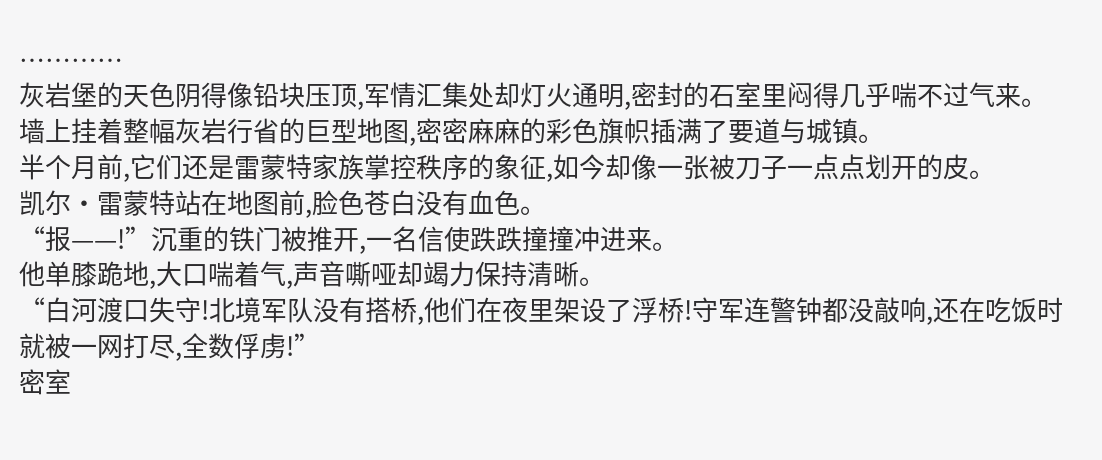…………
灰岩堡的天色阴得像铅块压顶,军情汇集处却灯火通明,密封的石室里闷得几乎喘不过气来。
墙上挂着整幅灰岩行省的巨型地图,密密麻麻的彩色旗帜插满了要道与城镇。
半个月前,它们还是雷蒙特家族掌控秩序的象征,如今却像一张被刀子一点点划开的皮。
凯尔·雷蒙特站在地图前,脸色苍白没有血色。
“报——!”沉重的铁门被推开,一名信使跌跌撞撞冲进来。
他单膝跪地,大口喘着气,声音嘶哑却竭力保持清晰。
“白河渡口失守!北境军队没有搭桥,他们在夜里架设了浮桥!守军连警钟都没敲响,还在吃饭时就被一网打尽,全数俘虏!”
密室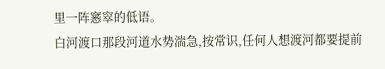里一阵窸窣的低语。
白河渡口那段河道水势湍急,按常识,任何人想渡河都要提前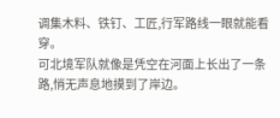调集木料、铁钉、工匠,行军路线一眼就能看穿。
可北境军队就像是凭空在河面上长出了一条路,悄无声息地摸到了岸边。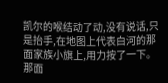凯尔的喉结动了动,没有说话,只是抬手,在地图上代表白河的那面家族小旗上,用力按了一下。
那面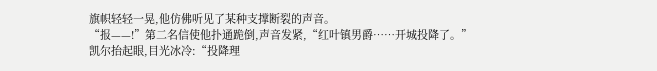旗帜轻轻一晃,他仿佛听见了某种支撑断裂的声音。
“报——!”第二名信使他扑通跪倒,声音发紧,“红叶镇男爵……开城投降了。”
凯尔抬起眼,目光冰冷:“投降理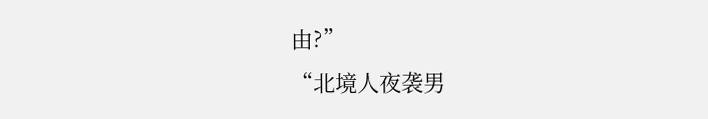由?”
“北境人夜袭男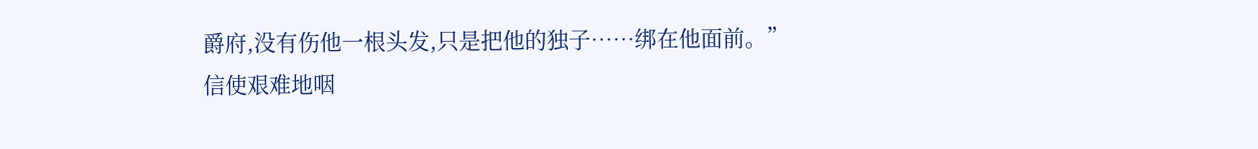爵府,没有伤他一根头发,只是把他的独子……绑在他面前。”
信使艰难地咽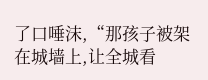了口唾沫,“那孩子被架在城墙上,让全城看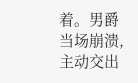着。男爵当场崩溃,主动交出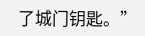了城门钥匙。”